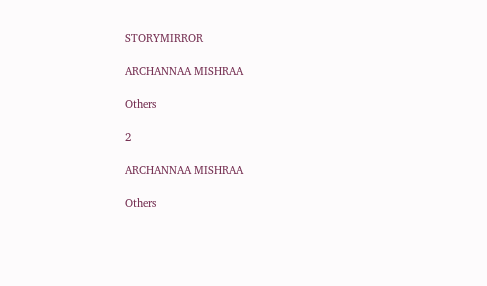STORYMIRROR

ARCHANNAA MISHRAA

Others

2

ARCHANNAA MISHRAA

Others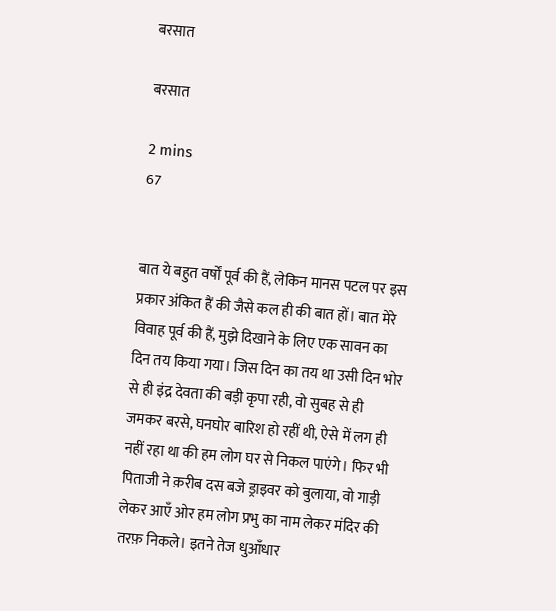बरसात

बरसात

2 mins
67


बात ये बहुत वर्षों पूर्व की हैं, लेकिन मानस पटल पर इस प्रकार अंकित हैं की जैसे कल ही की बात हों। बात मेरे विवाह पूर्व की हैं, मुझे दिखाने के लिए एक सावन का दिन तय किया गया। जिस दिन का तय था उसी दिन भोर से ही इंद्र देवता की बड़ी कृपा रही, वो सुबह से ही जमकर बरसे, घनघोर बारिश हो रहीं थी, ऐसे में लग ही नहीं रहा था की हम लोग घर से निकल पाएंगे। फिर भी पिताजी ने क़रीब दस बजे ड्राइवर को बुलाया, वो गाड़ी लेकर आएँ ओर हम लोग प्रभु का नाम लेकर मंदिर की तरफ़ निकले। इतने तेज धुआँधार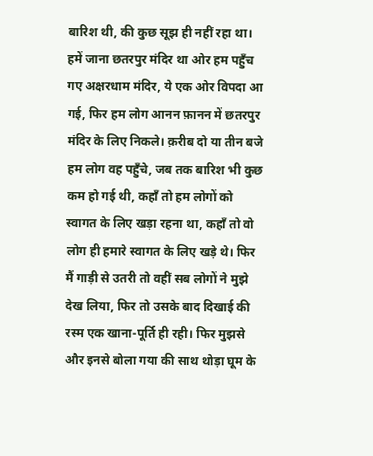बारिश थी, की कुछ सूझ ही नहीं रहा था। हमें जाना छतरपुर मंदिर था ओर हम पहुँच गए अक्षरधाम मंदिर, ये एक ओर विपदा आ गई, फिर हम लोग आनन फ़ानन में छतरपुर मंदिर के लिए निकले। क़रीब दो या तीन बजे हम लोग वह पहुँचे, जब तक बारिश भी कुछ कम हो गई थी, कहाँ तो हम लोगों को स्वागत के लिए खड़ा रहना था, कहाँ तो वो लोग ही हमारे स्वागत के लिए खड़े थे। फिर मैं गाड़ी से उतरी तो वहीं सब लोगों ने मुझे देख लिया, फिर तो उसके बाद दिखाई की रस्म एक खाना-पूर्ति ही रही। फिर मुझसे और इनसे बोला गया की साथ थोड़ा घूम के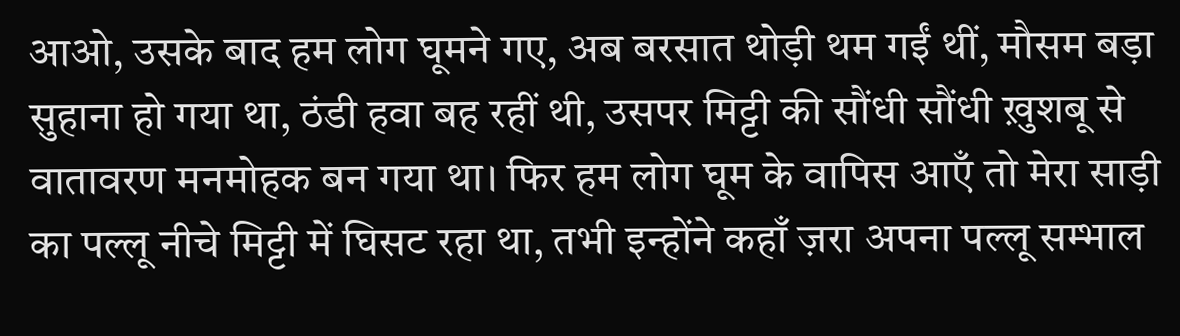आओ, उसके बाद हम लोग घूमने गए, अब बरसात थोड़ी थम गईं थीं, मौसम बड़ा सुहाना हो गया था, ठंडी हवा बह रहीं थी, उसपर मिट्टी की सौंधी सौंधी ख़ुशबू से वातावरण मनमोहक बन गया था। फिर हम लोग घूम के वापिस आएँ तो मेरा साड़ी का पल्लू नीचे मिट्टी में घिसट रहा था, तभी इन्होंने कहाँ ज़रा अपना पल्लू सम्भाल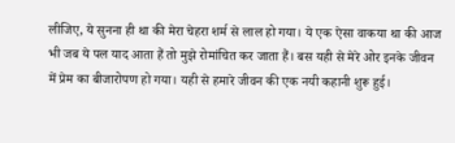लीजिए, ये सुनना ही था की मेरा चेहरा शर्म से लाल हो गया। ये एक ऐसा वाकया था की आज भी जब ये पल याद आता हैं तो मुझे रोमांचित कर जाता हैं। बस यही से मेरे ओर इनके जीवन में प्रेम का बीजारोपण हो गया। यही से हमारे जीवन की एक नयी कहानी शुरू हुई।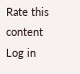Rate this content
Log in